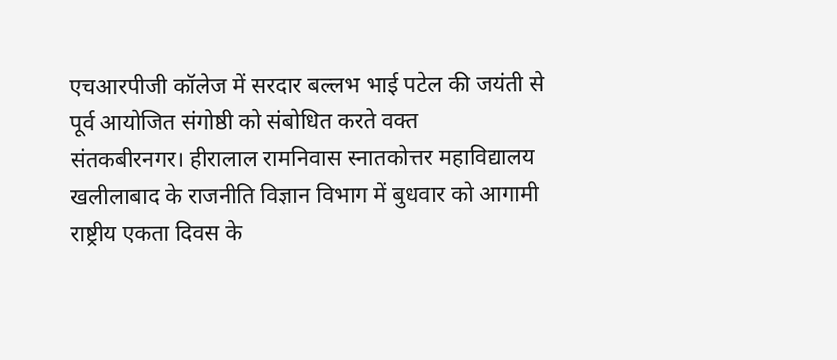एचआरपीजी कॉलेज में सरदार बल्लभ भाई पटेल की जयंती से पूर्व आयोजित संगोष्ठी को संबोधित करते वक्त
संतकबीरनगर। हीरालाल रामनिवास स्नातकोत्तर महाविद्यालय खलीलाबाद के राजनीति विज्ञान विभाग में बुधवार को आगामी राष्ट्रीय एकता दिवस के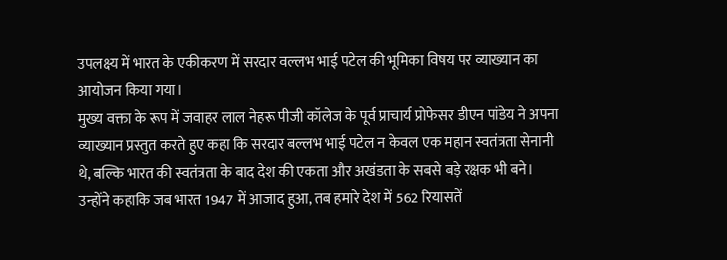उपलक्ष्य में भारत के एकीकरण में सरदार वल्लभ भाई पटेल की भूमिका विषय पर व्याख्यान का आयोजन किया गया।
मुख्य वक्ता के रूप में जवाहर लाल नेहरू पीजी कॉलेज के पूर्व प्राचार्य प्रोफेसर डीएन पांडेय ने अपना व्याख्यान प्रस्तुत करते हुए कहा कि सरदार बल्लभ भाई पटेल न केवल एक महान स्वतंत्रता सेनानी थे, बल्कि भारत की स्वतंत्रता के बाद देश की एकता और अखंडता के सबसे बड़े रक्षक भी बने। उन्होंने कहाकि जब भारत 1947 में आजाद हुआ, तब हमारे देश में 562 रियासतें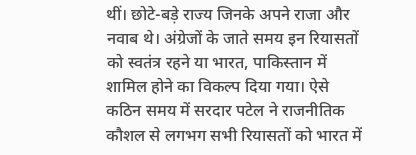थीं। छोटे-बड़े राज्य जिनके अपने राजा और नवाब थे। अंग्रेजों के जाते समय इन रियासतों को स्वतंत्र रहने या भारत, पाकिस्तान में शामिल होने का विकल्प दिया गया। ऐसे कठिन समय में सरदार पटेल ने राजनीतिक कौशल से लगभग सभी रियासतों को भारत में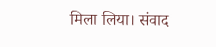मिला लिया। संवाद